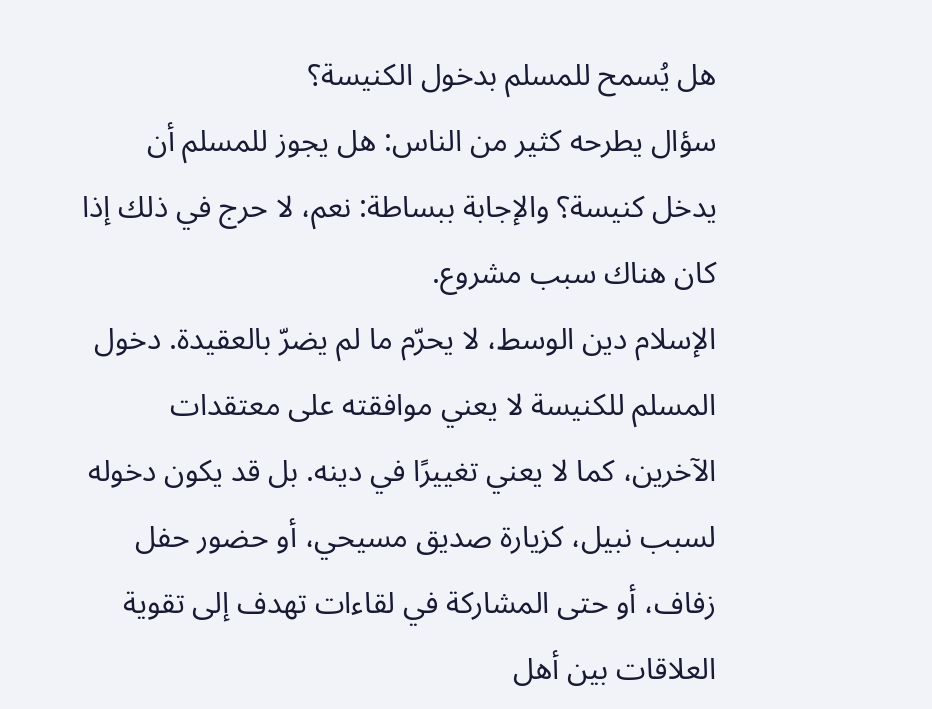هل يُسمح للمسلم بدخول الكنيسة؟
سؤال يطرحه كثير من الناس: هل يجوز للمسلم أن يدخل كنيسة؟ والإجابة ببساطة: نعم، لا حرج في ذلك إذا كان هناك سبب مشروع.
الإسلام دين الوسط، لا يحرّم ما لم يضرّ بالعقيدة. دخول المسلم للكنيسة لا يعني موافقته على معتقدات الآخرين، كما لا يعني تغييرًا في دينه. بل قد يكون دخوله لسبب نبيل، كزيارة صديق مسيحي، أو حضور حفل زفاف، أو حتى المشاركة في لقاءات تهدف إلى تقوية العلاقات بين أهل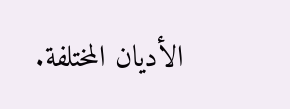الأديان المختلفة.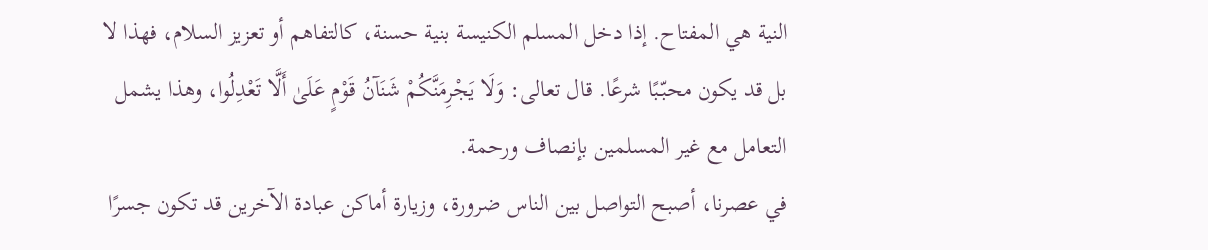النية هي المفتاح. إذا دخل المسلم الكنيسة بنية حسنة، كالتفاهم أو تعزيز السلام، فهذا لا بل قد يكون محبّبًا شرعًا. قال تعالى: وَلَا يَجْرِمَنَّكُمْ شَنَآنُ قَوْمٍ عَلَىٰ أَلَّا تَعْدِلُوا، وهذا يشمل التعامل مع غير المسلمين بإنصاف ورحمة.
في عصرنا، أصبح التواصل بين الناس ضرورة، وزيارة أماكن عبادة الآخرين قد تكون جسرًا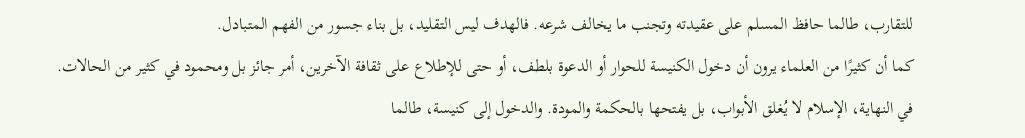للتقارب، طالما حافظ المسلم على عقيدته وتجنب ما يخالف شرعه. فالهدف ليس التقليد، بل بناء جسور من الفهم المتبادل.
كما أن كثيرًا من العلماء يرون أن دخول الكنيسة للحوار أو الدعوة بلطف، أو حتى للإطلاع على ثقافة الآخرين، أمر جائز بل ومحمود في كثير من الحالات.
في النهاية، الإسلام لا يُغلق الأبواب، بل يفتحها بالحكمة والمودة. والدخول إلى كنيسة، طالما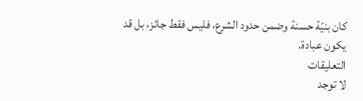كان بنيّة حسنة وضمن حدود الشرع، فليس فقط جائز، بل قد يكون عبادة.
التعليقات
لا توجد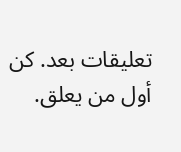تعليقات بعد. كن أول من يعلق.